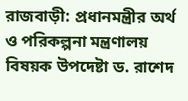রাজবাড়ী: প্রধানমন্ত্রীর অর্থ ও পরিকল্পনা মন্ত্রণালয় বিষয়ক উপদেষ্টা ড. রাশেদ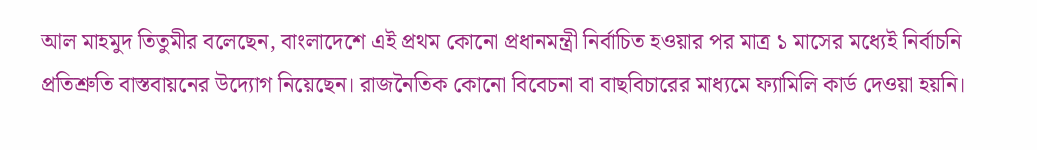আল মাহমুদ তিতুমীর বলেছেন, বাংলাদেশে এই প্রথম কোনো প্রধানমন্ত্রী নির্বাচিত হওয়ার পর মাত্র ১ মাসের মধ্যেই নির্বাচনি প্রতিশ্রুতি বাস্তবায়নের উদ্যোগ নিয়েছেন। রাজনৈতিক কোনো বিবেচনা বা বাছবিচারের মাধ্যমে ফ্যামিলি কার্ড দেওয়া হয়নি।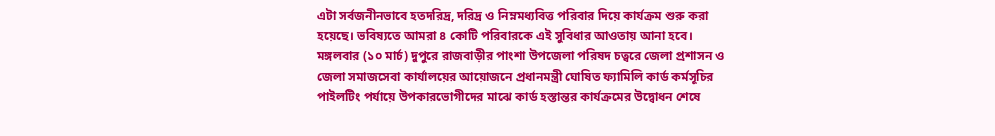এটা সর্বজনীনভাবে হতদরিদ্র, দরিদ্র ও নিম্নমধ্যবিত্ত পরিবার দিয়ে কার্যক্রম শুরু করা হয়েছে। ভবিষ্যতে আমরা ৪ কোটি পরিবারকে এই সুবিধার আওতায় আনা হবে।
মঙ্গলবার (১০ মার্চ) দুপুরে রাজবাড়ীর পাংশা উপজেলা পরিষদ চত্বরে জেলা প্রশাসন ও জেলা সমাজসেবা কার্যালয়ের আয়োজনে প্রধানমন্ত্রী ঘোষিত ফ্যামিলি কার্ড কর্মসূচির পাইলটিং পর্যায়ে উপকারভোগীদের মাঝে কার্ড হস্তান্তর কার্যক্রমের উদ্বোধন শেষে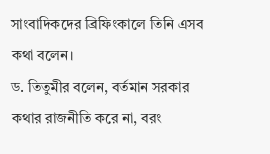সাংবাদিকদের ব্রিফিংকালে তিনি এসব কথা বলেন।
ড. তিতুমীর বলেন, বর্তমান সরকার কথার রাজনীতি করে না, বরং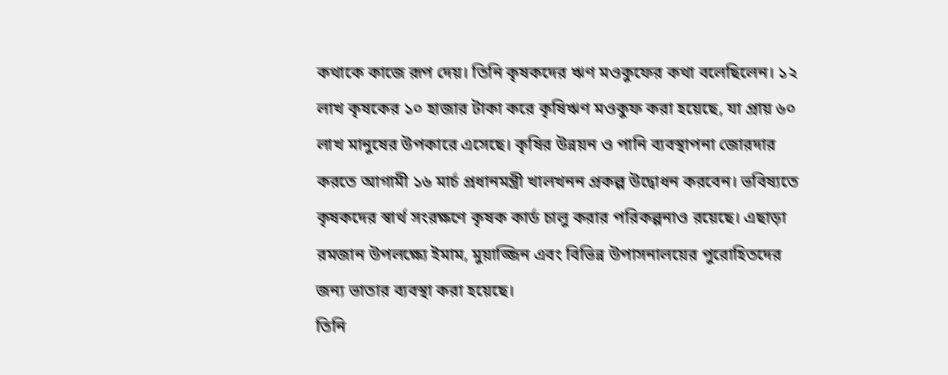কথাকে কাজে রূপ দেয়। তিনি কৃষকদের ঋণ মওকুফের কথা বলেছিলেন। ১২ লাখ কৃষকের ১০ হাজার টাকা করে কৃষিঋণ মওকুফ করা হয়েছে, যা প্রায় ৬০ লাখ মানুষের উপকারে এসেছে। কৃষির উন্নয়ন ও পানি ব্যবস্থাপনা জোরদার করতে আগামী ১৬ মার্চ প্রধানমন্ত্রী খালখনন প্রকল্প উদ্বোধন করবেন। ভবিষ্যতে কৃষকদের স্বার্থ সংরক্ষণে কৃষক কার্ড চালু করার পরিকল্পনাও রয়েছে। এছাড়া রমজান উপলক্ষ্যে ইমাম, মুয়াজ্জিন এবং বিভিন্ন উপাসনালয়ের পুরোহিতদের জন্য ভাতার ব্যবস্থা করা হয়েছে।
তিনি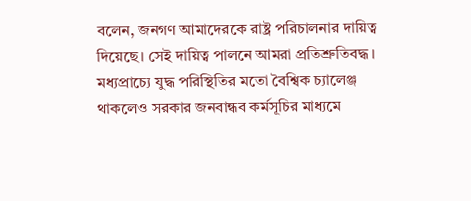বলেন, জনগণ আমাদেরকে রাষ্ট্র পরিচালনার দায়িত্ব দিয়েছে। সেই দায়িত্ব পালনে আমরা প্রতিশ্রুতিবদ্ধ। মধ্যপ্রাচ্যে যুদ্ধ পরিস্থিতির মতো বৈশ্বিক চ্যালেঞ্জ থাকলেও সরকার জনবান্ধব কর্মসূচির মাধ্যমে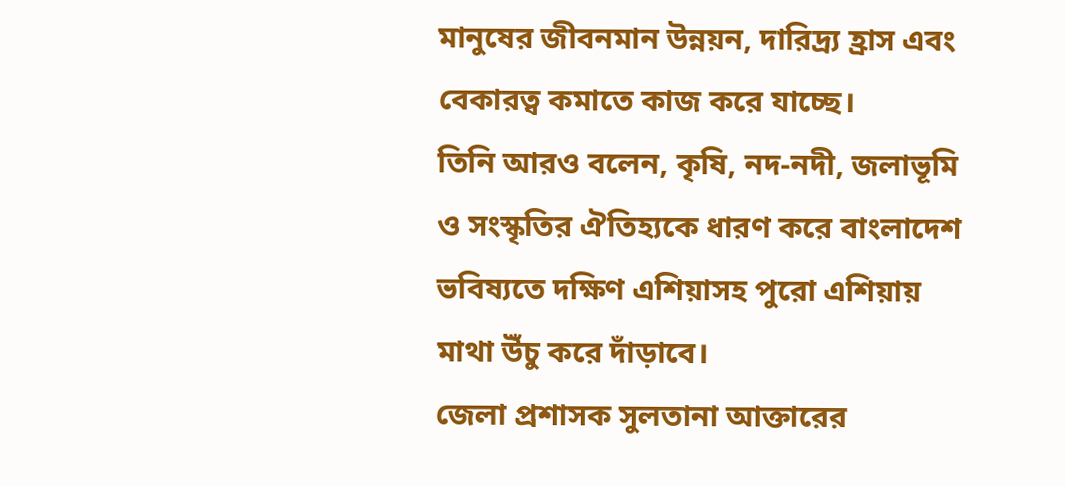মানুষের জীবনমান উন্নয়ন, দারিদ্র্য হ্রাস এবং বেকারত্ব কমাতে কাজ করে যাচ্ছে।
তিনি আরও বলেন, কৃষি, নদ-নদী, জলাভূমি ও সংস্কৃতির ঐতিহ্যকে ধারণ করে বাংলাদেশ ভবিষ্যতে দক্ষিণ এশিয়াসহ পুরো এশিয়ায় মাথা উঁচু করে দাঁড়াবে।
জেলা প্রশাসক সুলতানা আক্তারের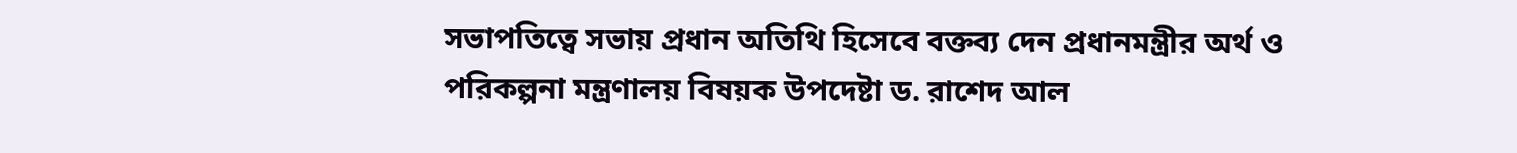সভাপতিত্বে সভায় প্রধান অতিথি হিসেবে বক্তব্য দেন প্রধানমন্ত্রীর অর্থ ও পরিকল্পনা মন্ত্রণালয় বিষয়ক উপদেষ্টা ড. রাশেদ আল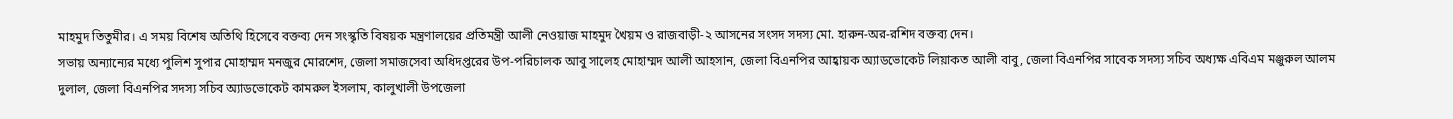মাহমুদ তিতুমীর। এ সময় বিশেষ অতিথি হিসেবে বক্তব্য দেন সংস্কৃতি বিষয়ক মন্ত্রণালয়ের প্রতিমন্ত্রী আলী নেওয়াজ মাহমুদ খৈয়ম ও রাজবাড়ী-২ আসনের সংসদ সদস্য মো. হারুন-অর-রশিদ বক্তব্য দেন।
সভায় অন্যান্যের মধ্যে পুলিশ সুপার মোহাম্মদ মনজুর মোরশেদ, জেলা সমাজসেবা অধিদপ্তরের উপ-পরিচালক আবু সালেহ মোহাম্মদ আলী আহসান, জেলা বিএনপির আহ্বায়ক অ্যাডভোকেট লিয়াকত আলী বাবু, জেলা বিএনপির সাবেক সদস্য সচিব অধ্যক্ষ এবিএম মঞ্জুরুল আলম দুলাল, জেলা বিএনপির সদস্য সচিব অ্যাডভোকেট কামরুল ইসলাম, কালুখালী উপজেলা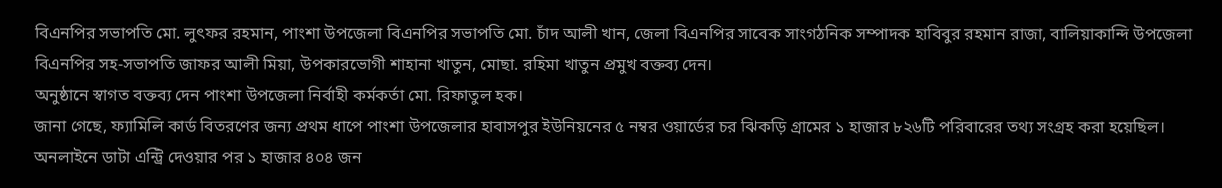বিএনপির সভাপতি মো. লুৎফর রহমান, পাংশা উপজেলা বিএনপির সভাপতি মো. চাঁদ আলী খান, জেলা বিএনপির সাবেক সাংগঠনিক সম্পাদক হাবিবুর রহমান রাজা, বালিয়াকান্দি উপজেলা বিএনপির সহ-সভাপতি জাফর আলী মিয়া, উপকারভোগী শাহানা খাতুন, মোছা. রহিমা খাতুন প্রমুখ বক্তব্য দেন।
অনুষ্ঠানে স্বাগত বক্তব্য দেন পাংশা উপজেলা নির্বাহী কর্মকর্তা মো. রিফাতুল হক।
জানা গেছে, ফ্যামিলি কার্ড বিতরণের জন্য প্রথম ধাপে পাংশা উপজেলার হাবাসপুর ইউনিয়নের ৫ নম্বর ওয়ার্ডের চর ঝিকড়ি গ্রামের ১ হাজার ৮২৬টি পরিবারের তথ্য সংগ্রহ করা হয়েছিল। অনলাইনে ডাটা এন্ট্রি দেওয়ার পর ১ হাজার ৪০৪ জন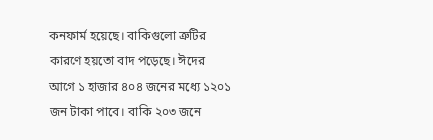কনফার্ম হয়েছে। বাকিগুলো ত্রুটির কারণে হয়তো বাদ পড়েছে। ঈদের আগে ১ হাজার ৪০৪ জনের মধ্যে ১২০১ জন টাকা পাবে। বাকি ২০৩ জনে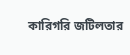কারিগরি জটিলতার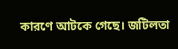কারণে আটকে গেছে। জটিলতা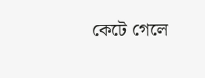কেটে গেলে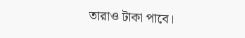তারাও টাকা পাবে।